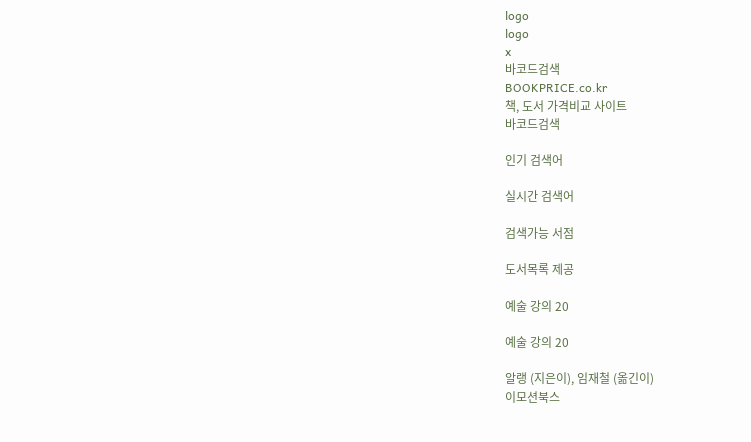logo
logo
x
바코드검색
BOOKPRICE.co.kr
책, 도서 가격비교 사이트
바코드검색

인기 검색어

실시간 검색어

검색가능 서점

도서목록 제공

예술 강의 20

예술 강의 20

알랭 (지은이), 임재철 (옮긴이)
이모션북스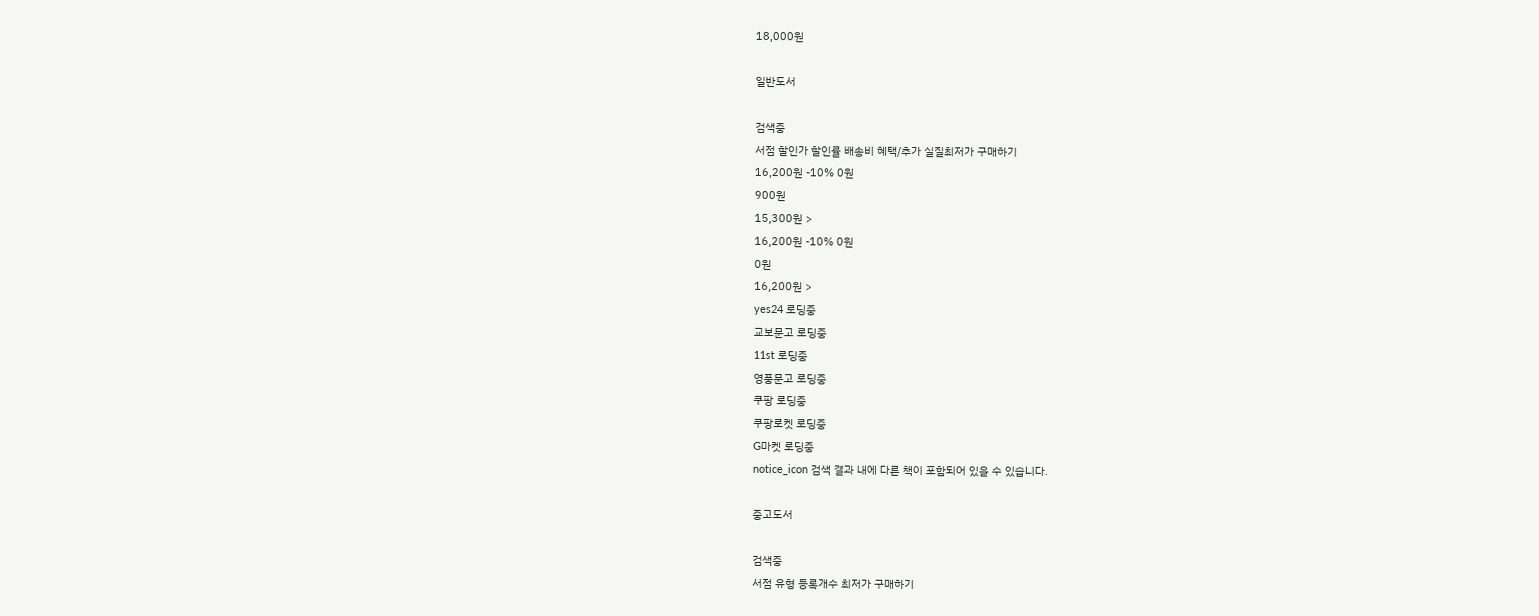18,000원

일반도서

검색중
서점 할인가 할인률 배송비 혜택/추가 실질최저가 구매하기
16,200원 -10% 0원
900원
15,300원 >
16,200원 -10% 0원
0원
16,200원 >
yes24 로딩중
교보문고 로딩중
11st 로딩중
영풍문고 로딩중
쿠팡 로딩중
쿠팡로켓 로딩중
G마켓 로딩중
notice_icon 검색 결과 내에 다른 책이 포함되어 있을 수 있습니다.

중고도서

검색중
서점 유형 등록개수 최저가 구매하기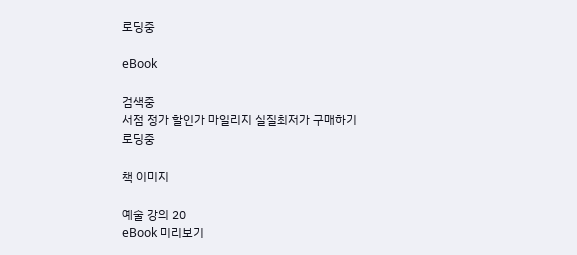로딩중

eBook

검색중
서점 정가 할인가 마일리지 실질최저가 구매하기
로딩중

책 이미지

예술 강의 20
eBook 미리보기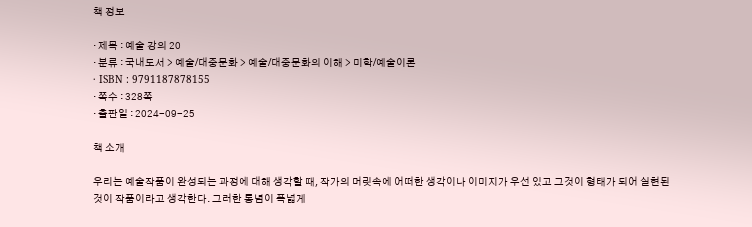책 정보

· 제목 : 예술 강의 20
· 분류 : 국내도서 > 예술/대중문화 > 예술/대중문화의 이해 > 미학/예술이론
· ISBN : 9791187878155
· 쪽수 : 328쪽
· 출판일 : 2024-09-25

책 소개

우리는 예술작품이 완성되는 과정에 대해 생각할 때, 작가의 머릿속에 어떠한 생각이나 이미지가 우선 있고 그것이 형태가 되어 실현된 것이 작품이라고 생각한다. 그러한 통념이 폭넓게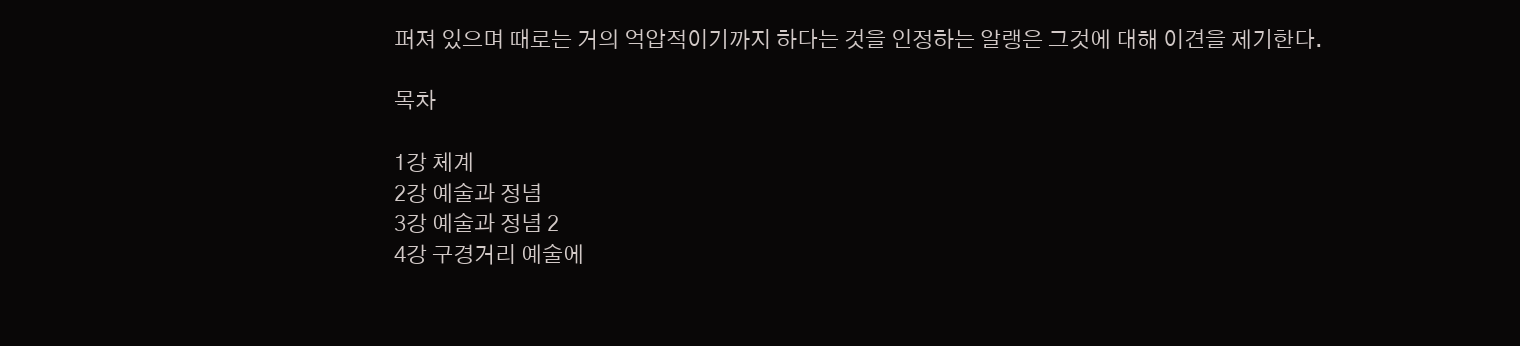퍼져 있으며 때로는 거의 억압적이기까지 하다는 것을 인정하는 알랭은 그것에 대해 이견을 제기한다.

목차

1강 체계
2강 예술과 정념
3강 예술과 정념 2
4강 구경거리 예술에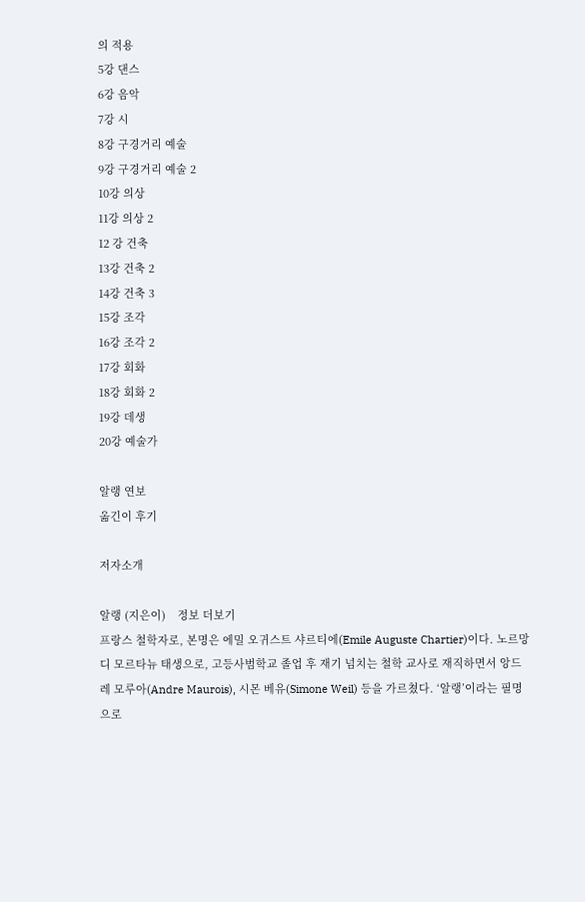의 적용
5강 댄스
6강 음악
7강 시
8강 구경거리 예술
9강 구경거리 예술 2
10강 의상
11강 의상 2
12 강 건축
13강 건축 2
14강 건축 3
15강 조각
16강 조각 2
17강 회화
18강 회화 2
19강 데생
20강 예술가

알랭 연보
옮긴이 후기

저자소개

알랭 (지은이)    정보 더보기
프랑스 철학자로, 본명은 에밀 오귀스트 샤르티에(Emile Auguste Chartier)이다. 노르망디 모르타뉴 태생으로, 고등사범학교 졸업 후 재기 넘치는 철학 교사로 재직하면서 앙드레 모루아(Andre Maurois), 시몬 베유(Simone Weil) 등을 가르쳤다. ‘알랭’이라는 필명으로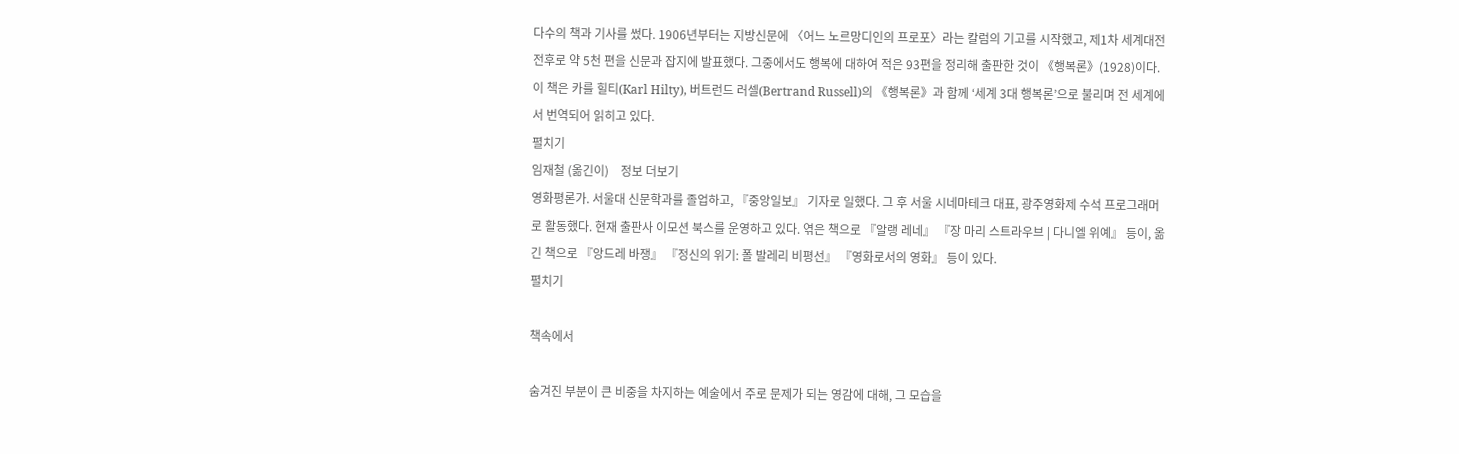다수의 책과 기사를 썼다. 1906년부터는 지방신문에 〈어느 노르망디인의 프로포〉라는 칼럼의 기고를 시작했고, 제1차 세계대전 전후로 약 5천 편을 신문과 잡지에 발표했다. 그중에서도 행복에 대하여 적은 93편을 정리해 출판한 것이 《행복론》(1928)이다. 이 책은 카를 힐티(Karl Hilty), 버트런드 러셀(Bertrand Russell)의 《행복론》과 함께 ‘세계 3대 행복론’으로 불리며 전 세계에서 번역되어 읽히고 있다.
펼치기
임재철 (옮긴이)    정보 더보기
영화평론가. 서울대 신문학과를 졸업하고, 『중앙일보』 기자로 일했다. 그 후 서울 시네마테크 대표, 광주영화제 수석 프로그래머로 활동했다. 현재 출판사 이모션 북스를 운영하고 있다. 엮은 책으로 『알랭 레네』 『장 마리 스트라우브 | 다니엘 위예』 등이, 옮긴 책으로 『앙드레 바쟁』 『정신의 위기: 폴 발레리 비평선』 『영화로서의 영화』 등이 있다.
펼치기

책속에서

숨겨진 부분이 큰 비중을 차지하는 예술에서 주로 문제가 되는 영감에 대해, 그 모습을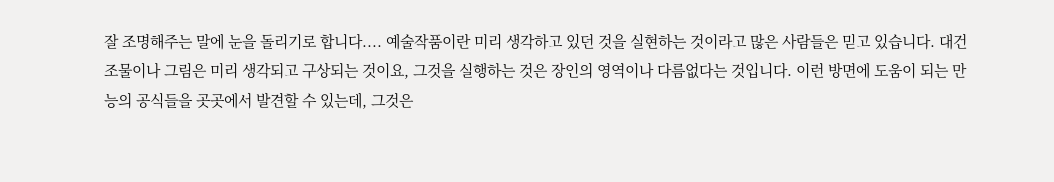잘 조명해주는 말에 눈을 돌리기로 합니다.... 예술작품이란 미리 생각하고 있던 것을 실현하는 것이라고 많은 사람들은 믿고 있습니다. 대건조물이나 그림은 미리 생각되고 구상되는 것이요, 그것을 실행하는 것은 장인의 영역이나 다름없다는 것입니다. 이런 방면에 도움이 되는 만능의 공식들을 곳곳에서 발견할 수 있는데, 그것은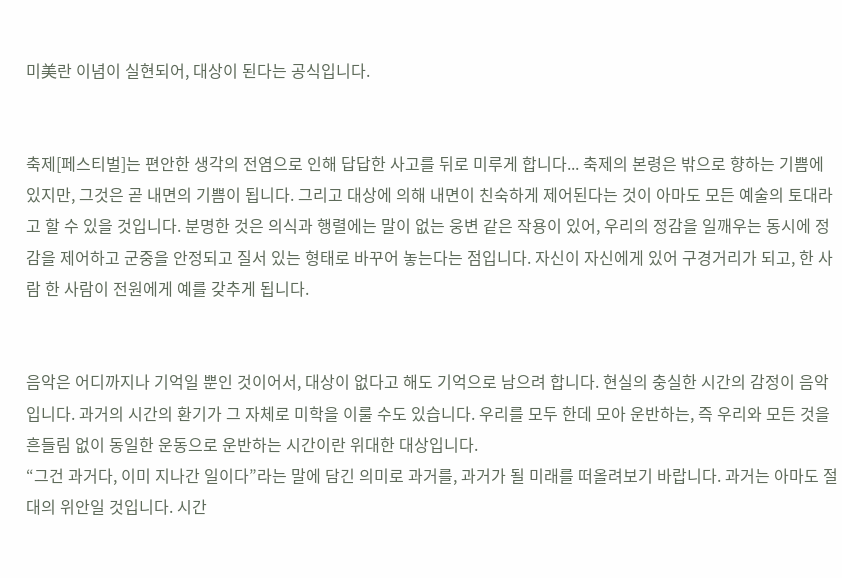미美란 이념이 실현되어, 대상이 된다는 공식입니다.


축제[페스티벌]는 편안한 생각의 전염으로 인해 답답한 사고를 뒤로 미루게 합니다... 축제의 본령은 밖으로 향하는 기쁨에 있지만, 그것은 곧 내면의 기쁨이 됩니다. 그리고 대상에 의해 내면이 친숙하게 제어된다는 것이 아마도 모든 예술의 토대라고 할 수 있을 것입니다. 분명한 것은 의식과 행렬에는 말이 없는 웅변 같은 작용이 있어, 우리의 정감을 일깨우는 동시에 정감을 제어하고 군중을 안정되고 질서 있는 형태로 바꾸어 놓는다는 점입니다. 자신이 자신에게 있어 구경거리가 되고, 한 사람 한 사람이 전원에게 예를 갖추게 됩니다.


음악은 어디까지나 기억일 뿐인 것이어서, 대상이 없다고 해도 기억으로 남으려 합니다. 현실의 충실한 시간의 감정이 음악입니다. 과거의 시간의 환기가 그 자체로 미학을 이룰 수도 있습니다. 우리를 모두 한데 모아 운반하는, 즉 우리와 모든 것을 흔들림 없이 동일한 운동으로 운반하는 시간이란 위대한 대상입니다.
“그건 과거다, 이미 지나간 일이다”라는 말에 담긴 의미로 과거를, 과거가 될 미래를 떠올려보기 바랍니다. 과거는 아마도 절대의 위안일 것입니다. 시간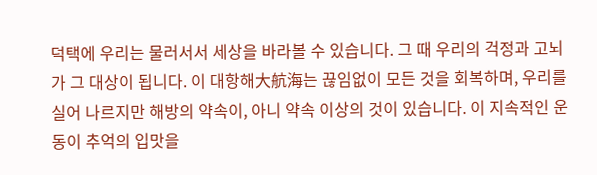덕택에 우리는 물러서서 세상을 바라볼 수 있습니다. 그 때 우리의 걱정과 고뇌가 그 대상이 됩니다. 이 대항해大航海는 끊임없이 모든 것을 회복하며, 우리를 실어 나르지만 해방의 약속이, 아니 약속 이상의 것이 있습니다. 이 지속적인 운동이 추억의 입맛을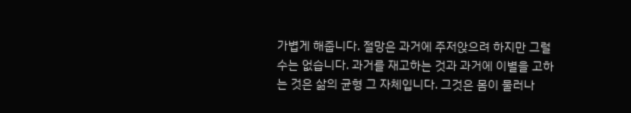가볍게 해줍니다. 절망은 과거에 주저앉으려 하지만 그럴 수는 없습니다. 과거를 재고하는 것과 과거에 이별을 고하는 것은 삶의 균형 그 자체입니다. 그것은 몸이 물러나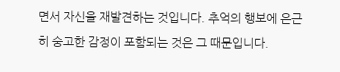면서 자신을 재발견하는 것입니다. 추억의 행보에 은근히 숭고한 감정이 포함되는 것은 그 때문입니다.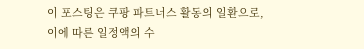이 포스팅은 쿠팡 파트너스 활동의 일환으로,
이에 따른 일정액의 수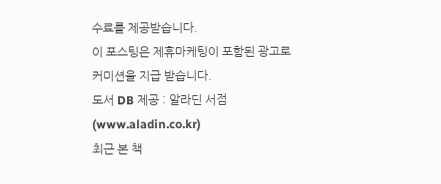수료를 제공받습니다.
이 포스팅은 제휴마케팅이 포함된 광고로 커미션을 지급 받습니다.
도서 DB 제공 : 알라딘 서점(www.aladin.co.kr)
최근 본 책